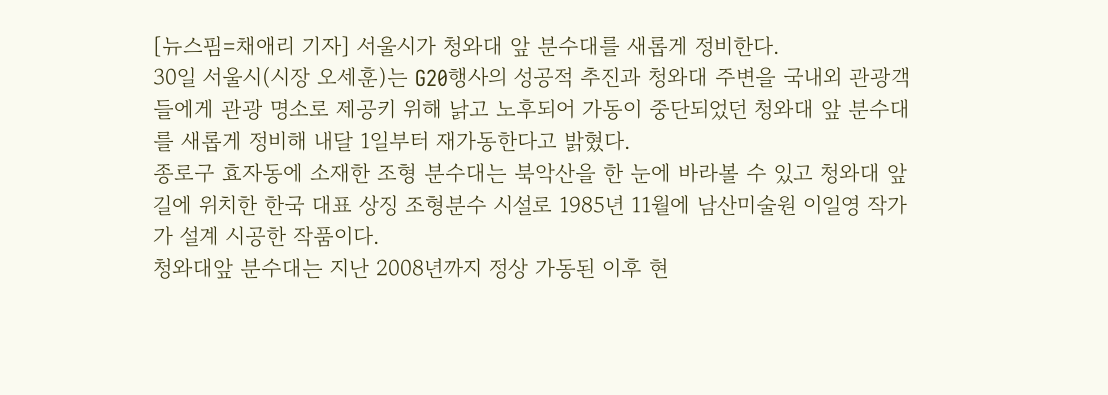[뉴스핌=채애리 기자] 서울시가 청와대 앞 분수대를 새롭게 정비한다.
30일 서울시(시장 오세훈)는 G20행사의 성공적 추진과 청와대 주변을 국내외 관광객들에게 관광 명소로 제공키 위해 낡고 노후되어 가동이 중단되었던 청와대 앞 분수대를 새롭게 정비해 내달 1일부터 재가동한다고 밝혔다.
종로구 효자동에 소재한 조형 분수대는 북악산을 한 눈에 바라볼 수 있고 청와대 앞길에 위치한 한국 대표 상징 조형분수 시설로 1985년 11월에 남산미술원 이일영 작가가 설계 시공한 작품이다.
청와대앞 분수대는 지난 2008년까지 정상 가동된 이후 현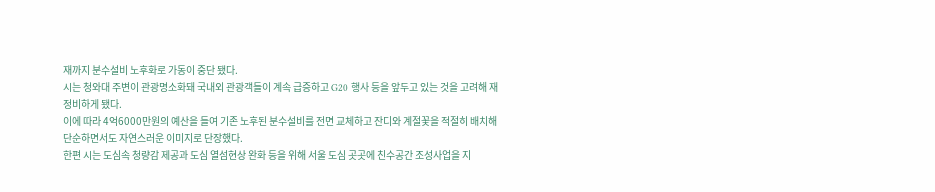재까지 분수설비 노후화로 가동이 중단 됐다.
시는 청와대 주변이 관광명소화돼 국내외 관광객들이 계속 급증하고 G20 행사 등을 앞두고 있는 것을 고려해 재정비하게 됐다.
이에 따라 4억6000만원의 예산을 들여 기존 노후된 분수설비를 전면 교체하고 잔디와 계절꽃을 적절히 배치해 단순하면서도 자연스러운 이미지로 단장했다.
한편 시는 도심속 청량감 제공과 도심 열섬현상 완화 등을 위해 서울 도심 곳곳에 친수공간 조성사업을 지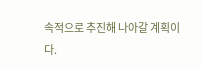속적으로 추진해 나아갈 계획이다.